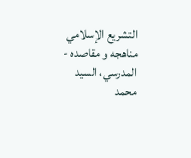التشريع الإسلامي مناهجه و مقاصده - المدرسي، السيد محمد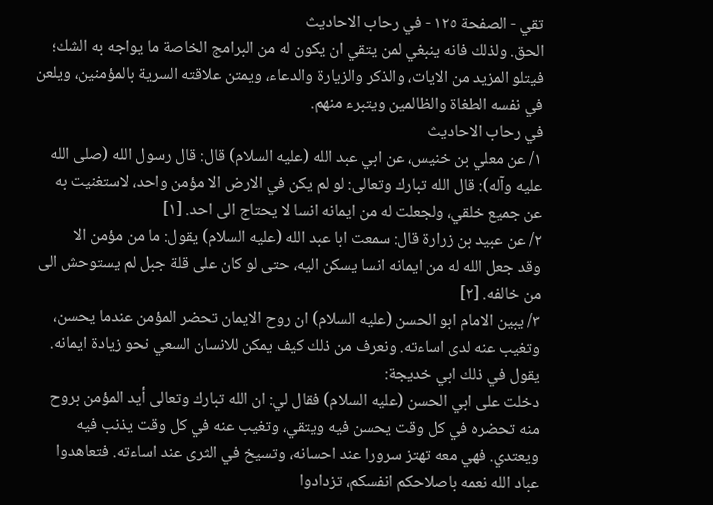تقي - الصفحة ١٢٥ - في رحاب الاحاديث
الحق. ولذلك فانه ينبغي لمن يتقي ان يكون له من البرامج الخاصة ما يواجه به الشك؛ فيتلو المزيد من الايات، والذكر والزيارة والدعاء، ويمتن علاقته السرية بالمؤمنين، ويلعن في نفسه الطغاة والظالمين ويتبرء منهم.
في رحاب الاحاديث
١/ عن معلي بن خنيس، عن ابي عبد الله (عليه السلام) قال: قال رسول الله (صلى الله عليه وآله): قال الله تبارك وتعالى: لو لم يكن في الارض الا مؤمن واحد، لاستغنيت به عن جميع خلقي، ولجعلت له من ايمانه انسا لا يحتاج الى احد. [١]
٢/ عن عبيد بن زرارة قال: سمعت ابا عبد الله (عليه السلام) يقول: ما من مؤمن الا
وقد جعل الله له من ايمانه انسا يسكن اليه، حتى لو كان على قلة جبل لم يستوحش الى من خالفه. [٢]
٣/ يبين الامام ابو الحسن (عليه السلام) ان روح الايمان تحضر المؤمن عندما يحسن، وتغيب عنه لدى اساءته. ونعرف من ذلك كيف يمكن للانسان السعي نحو زيادة ايمانه. يقول في ذلك ابي خديجة:
دخلت على ابي الحسن (عليه السلام) فقال لي: ان الله تبارك وتعالى أيد المؤمن بروح منه تحضره في كل وقت يحسن فيه ويتقي، وتغيب عنه في كل وقت يذنب فيه ويعتدي. فهي معه تهتز سرورا عند احسانه، وتسيخ في الثرى عند اساءته. فتعاهدوا عباد الله نعمه باصلاحكم انفسكم، تزدادوا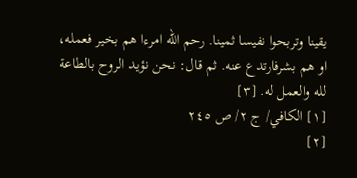يقينا وتربحوا نفيسا ثمينا. رحم الله امرءا هم بخير فعمله، او هم بشرفارتدع عنه. ثم قال: نحن نؤيد الروح بالطاعة لله والعمل له. [٣]
[١] الكافي/ ج ٢/ ص ٢٤٥
[٢]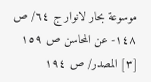موسوعة بحار لانوار ج ٦٤/ ص ١٤٨- عن المحاسن ص ١٥٩
[٣] المصدر/ ص ١٩٤